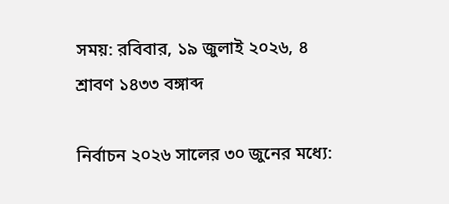সময়: রবিবার, ১৯ জুলাই ২০২৬, ৪ শ্রাবণ ১৪৩৩ বঙ্গাব্দ

নির্বাচন ২০২৬ সালের ৩০ জুনের মধ্যে: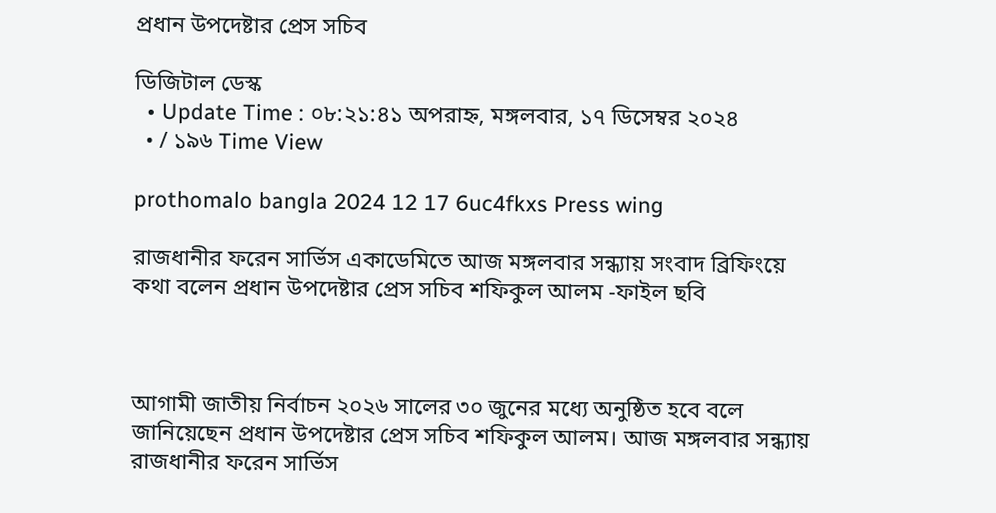প্রধান উপদেষ্টার প্রেস সচিব

ডিজিটাল ডেস্ক
  • Update Time : ০৮:২১:৪১ অপরাহ্ন, মঙ্গলবার, ১৭ ডিসেম্বর ২০২৪
  • / ১৯৬ Time View

prothomalo bangla 2024 12 17 6uc4fkxs Press wing

রাজধানীর ফরেন সার্ভিস একাডেমিতে আজ মঙ্গলবার সন্ধ্যায় সংবাদ ব্রিফিংয়ে কথা বলেন প্রধান উপদেষ্টার প্রেস সচিব শফিকুল আলম -ফাইল ছবি



আগামী জাতীয় নির্বাচন ২০২৬ সালের ৩০ জুনের মধ্যে অনুষ্ঠিত হবে বলে জানিয়েছেন প্রধান উপদেষ্টার প্রেস সচিব শফিকুল আলম। আজ মঙ্গলবার সন্ধ্যায় রাজধানীর ফরেন সার্ভিস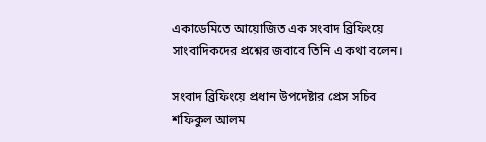একাডেমিতে আয়োজিত এক সংবাদ ব্রিফিংয়ে সাংবাদিকদের প্রশ্নের জবাবে তিনি এ কথা বলেন।

সংবাদ ব্রিফিংয়ে প্রধান উপদেষ্টার প্রেস সচিব শফিকুল আলম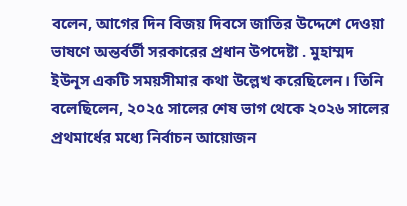বলেন, আগের দিন বিজয় দিবসে জাতির উদ্দেশে দেওয়া ভাষণে অন্তর্বর্তী সরকারের প্রধান উপদেষ্টা . মুহাম্মদ ইউনূস একটি সময়সীমার কথা উল্লেখ করেছিলেন। তিনি বলেছিলেন, ২০২৫ সালের শেষ ভাগ থেকে ২০২৬ সালের প্রথমার্ধের মধ্যে নির্বাচন আয়োজন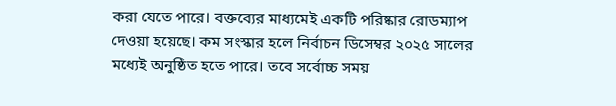করা যেতে পারে। বক্তব্যের মাধ্যমেই একটি পরিষ্কার রোডম্যাপ দেওয়া হয়েছে। কম সংস্কার হলে নির্বাচন ডিসেম্বর ২০২৫ সালের মধ্যেই অনুষ্ঠিত হতে পারে। তবে সর্বোচ্চ সময়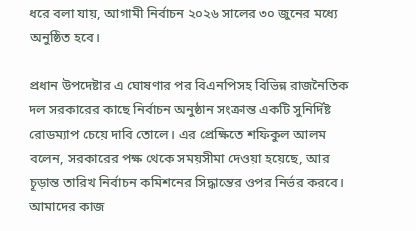ধরে বলা যায়, আগামী নির্বাচন ২০২৬ সালের ৩০ জুনের মধ্যে অনুষ্ঠিত হবে।

প্রধান উপদেষ্টার এ ঘোষণার পর বিএনপিসহ বিভিন্ন রাজনৈতিক দল সরকারের কাছে নির্বাচন অনুষ্ঠান সংক্রান্ত একটি সুনির্দিষ্ট রোডম্যাপ চেয়ে দাবি তোলে। এর প্রেক্ষিতে শফিকুল আলম বলেন, সরকারের পক্ষ থেকে সময়সীমা দেওয়া হয়েছে, আর চূড়ান্ত তারিখ নির্বাচন কমিশনের সিদ্ধান্তের ওপর নির্ভর করবে। আমাদের কাজ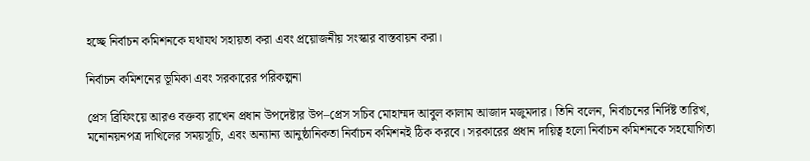হচ্ছে নির্বাচন কমিশনকে যথাযথ সহায়তা করা এবং প্রয়োজনীয় সংস্কার বাস্তবায়ন করা।

নির্বাচন কমিশনের ভূমিকা এবং সরকারের পরিকল্পনা

প্রেস ব্রিফিংয়ে আরও বক্তব্য রাখেন প্রধান উপদেষ্টার উপ–প্রেস সচিব মোহাম্মদ আবুল কালাম আজাদ মজুমদার। তিনি বলেন, নির্বাচনের নির্দিষ্ট তারিখ, মনোনয়নপত্র দাখিলের সময়সূচি, এবং অন্যান্য আনুষ্ঠানিকতা নির্বাচন কমিশনই ঠিক করবে। সরকারের প্রধান দায়িত্ব হলো নির্বাচন কমিশনকে সহযোগিতা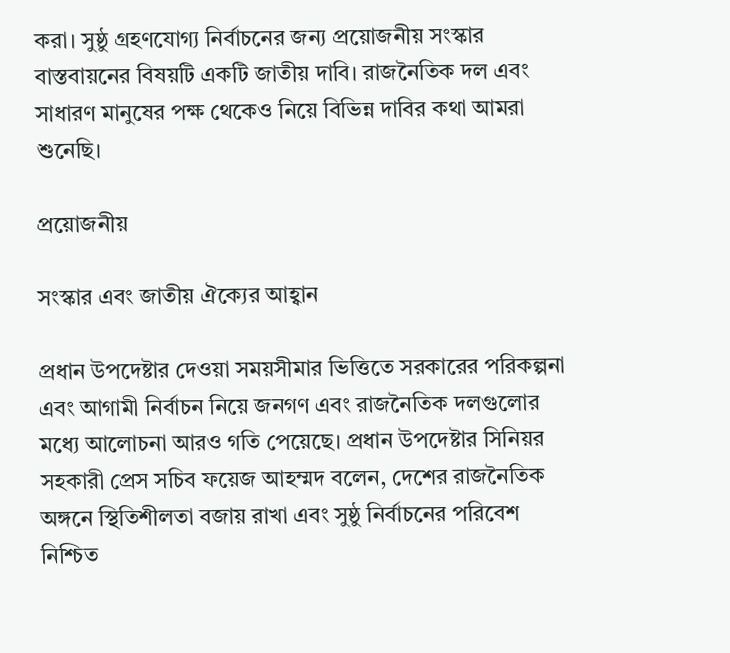করা। সুষ্ঠু গ্রহণযোগ্য নির্বাচনের জন্য প্রয়োজনীয় সংস্কার বাস্তবায়নের বিষয়টি একটি জাতীয় দাবি। রাজনৈতিক দল এবং সাধারণ মানুষের পক্ষ থেকেও নিয়ে বিভিন্ন দাবির কথা আমরা শুনেছি।

প্রয়োজনীয়

সংস্কার এবং জাতীয় ঐক্যের আহ্বান

প্রধান উপদেষ্টার দেওয়া সময়সীমার ভিত্তিতে সরকারের পরিকল্পনা এবং আগামী নির্বাচন নিয়ে জনগণ এবং রাজনৈতিক দলগুলোর মধ্যে আলোচনা আরও গতি পেয়েছে। প্রধান উপদেষ্টার সিনিয়র সহকারী প্রেস সচিব ফয়েজ আহম্মদ বলেন, দেশের রাজনৈতিক অঙ্গনে স্থিতিশীলতা বজায় রাখা এবং সুষ্ঠু নির্বাচনের পরিবেশ নিশ্চিত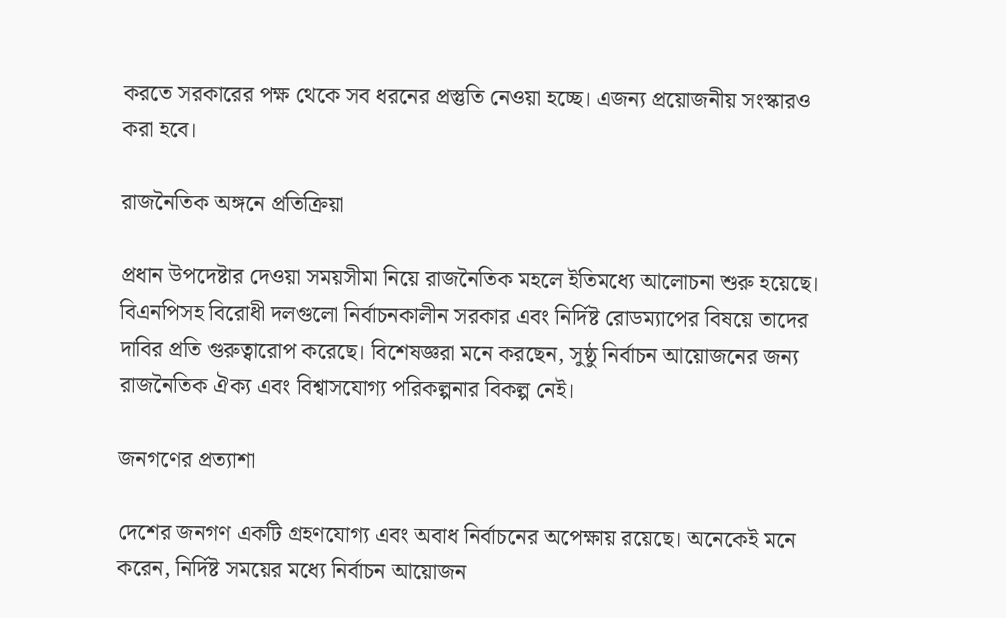করতে সরকারের পক্ষ থেকে সব ধরনের প্রস্তুতি নেওয়া হচ্ছে। এজন্য প্রয়োজনীয় সংস্কারও করা হবে।

রাজনৈতিক অঙ্গনে প্রতিক্রিয়া

প্রধান উপদেষ্টার দেওয়া সময়সীমা নিয়ে রাজনৈতিক মহলে ইতিমধ্যে আলোচনা শুরু হয়েছে। বিএনপিসহ বিরোধী দলগুলো নির্বাচনকালীন সরকার এবং নির্দিষ্ট রোডম্যাপের বিষয়ে তাদের দাবির প্রতি গুরুত্বারোপ করেছে। বিশেষজ্ঞরা মনে করছেন, সুষ্ঠু নির্বাচন আয়োজনের জন্য রাজনৈতিক ঐক্য এবং বিশ্বাসযোগ্য পরিকল্পনার বিকল্প নেই।

জনগণের প্রত্যাশা

দেশের জনগণ একটি গ্রহণযোগ্য এবং অবাধ নির্বাচনের অপেক্ষায় রয়েছে। অনেকেই মনে করেন, নির্দিষ্ট সময়ের মধ্যে নির্বাচন আয়োজন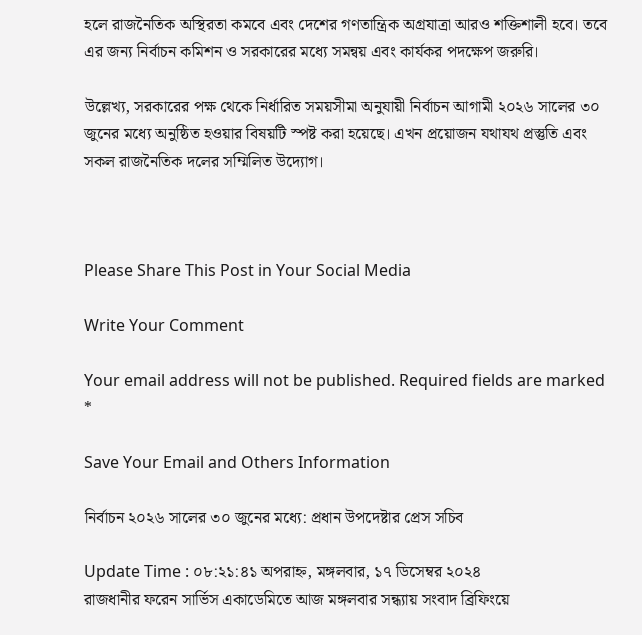হলে রাজনৈতিক অস্থিরতা কমবে এবং দেশের গণতান্ত্রিক অগ্রযাত্রা আরও শক্তিশালী হবে। তবে এর জন্য নির্বাচন কমিশন ও সরকারের মধ্যে সমন্বয় এবং কার্যকর পদক্ষেপ জরুরি।

উল্লেখ্য, সরকারের পক্ষ থেকে নির্ধারিত সময়সীমা অনুযায়ী নির্বাচন আগামী ২০২৬ সালের ৩০ জুনের মধ্যে অনুষ্ঠিত হওয়ার বিষয়টি স্পষ্ট করা হয়েছে। এখন প্রয়োজন যথাযথ প্রস্তুতি এবং সকল রাজনৈতিক দলের সম্মিলিত উদ্যোগ।



Please Share This Post in Your Social Media

Write Your Comment

Your email address will not be published. Required fields are marked *

Save Your Email and Others Information

নির্বাচন ২০২৬ সালের ৩০ জুনের মধ্যে: প্রধান উপদেষ্টার প্রেস সচিব

Update Time : ০৮:২১:৪১ অপরাহ্ন, মঙ্গলবার, ১৭ ডিসেম্বর ২০২৪
রাজধানীর ফরেন সার্ভিস একাডেমিতে আজ মঙ্গলবার সন্ধ্যায় সংবাদ ব্রিফিংয়ে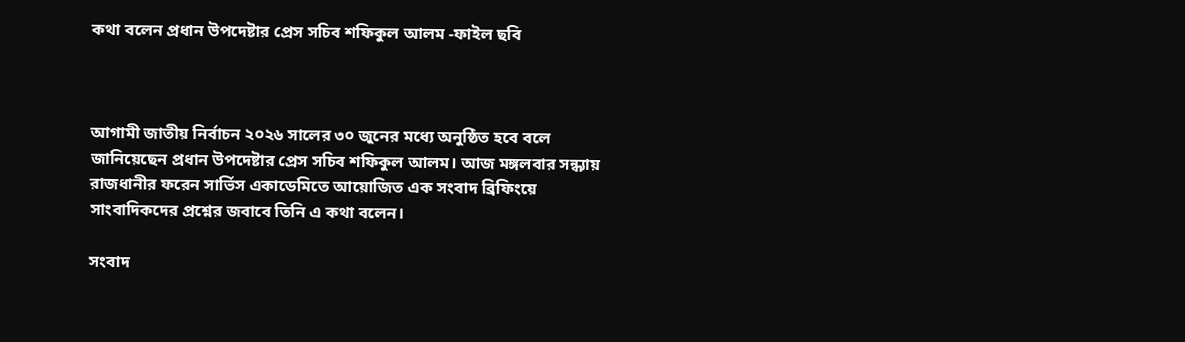কথা বলেন প্রধান উপদেষ্টার প্রেস সচিব শফিকুল আলম -ফাইল ছবি



আগামী জাতীয় নির্বাচন ২০২৬ সালের ৩০ জুনের মধ্যে অনুষ্ঠিত হবে বলে জানিয়েছেন প্রধান উপদেষ্টার প্রেস সচিব শফিকুল আলম। আজ মঙ্গলবার সন্ধ্যায় রাজধানীর ফরেন সার্ভিস একাডেমিতে আয়োজিত এক সংবাদ ব্রিফিংয়ে সাংবাদিকদের প্রশ্নের জবাবে তিনি এ কথা বলেন।

সংবাদ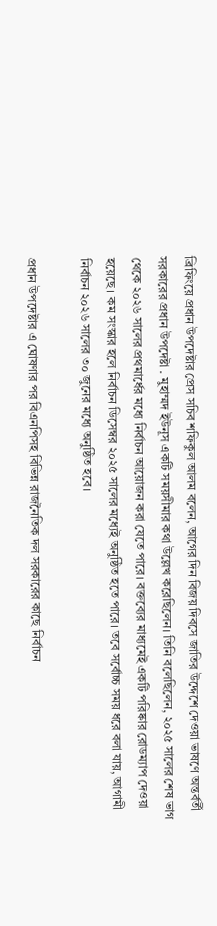ব্রিফিংয়ে প্রধান উপদেষ্টার প্রেস সচিব শফিকুল আলম বলেন, আগের দিন বিজয় দিবসে জাতির উদ্দেশে দেওয়া ভাষণে অন্তর্বর্তী সরকারের প্রধান উপদেষ্টা . মুহাম্মদ ইউনূস একটি সময়সীমার কথা উল্লেখ করেছিলেন। তিনি বলেছিলেন, ২০২৫ সালের শেষ ভাগ থেকে ২০২৬ সালের প্রথমার্ধের মধ্যে নির্বাচন আয়োজন করা যেতে পারে। বক্তব্যের মাধ্যমেই একটি পরিষ্কার রোডম্যাপ দেওয়া হয়েছে। কম সংস্কার হলে নির্বাচন ডিসেম্বর ২০২৫ সালের মধ্যেই অনুষ্ঠিত হতে পারে। তবে সর্বোচ্চ সময় ধরে বলা যায়, আগামী নির্বাচন ২০২৬ সালের ৩০ জুনের মধ্যে অনুষ্ঠিত হবে।

প্রধান উপদেষ্টার এ ঘোষণার পর বিএনপিসহ বিভিন্ন রাজনৈতিক দল সরকারের কাছে নির্বাচন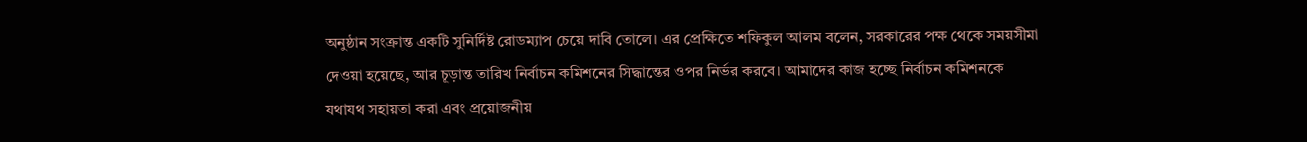অনুষ্ঠান সংক্রান্ত একটি সুনির্দিষ্ট রোডম্যাপ চেয়ে দাবি তোলে। এর প্রেক্ষিতে শফিকুল আলম বলেন, সরকারের পক্ষ থেকে সময়সীমা দেওয়া হয়েছে, আর চূড়ান্ত তারিখ নির্বাচন কমিশনের সিদ্ধান্তের ওপর নির্ভর করবে। আমাদের কাজ হচ্ছে নির্বাচন কমিশনকে যথাযথ সহায়তা করা এবং প্রয়োজনীয়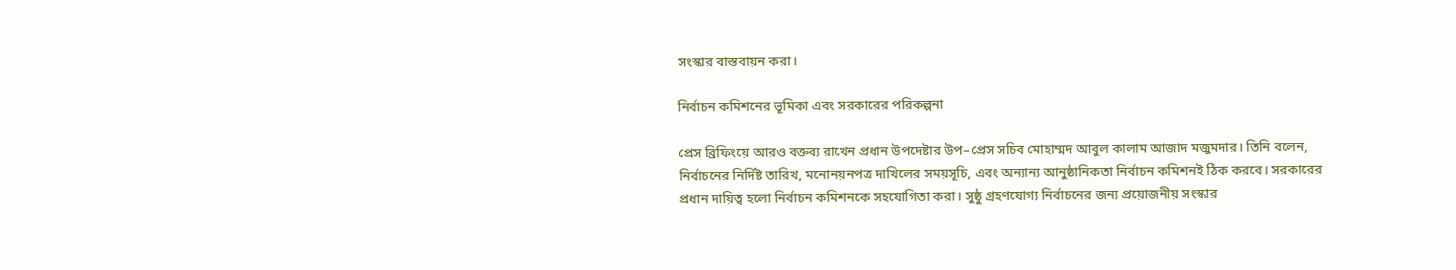সংস্কার বাস্তবায়ন করা।

নির্বাচন কমিশনের ভূমিকা এবং সরকারের পরিকল্পনা

প্রেস ব্রিফিংয়ে আরও বক্তব্য রাখেন প্রধান উপদেষ্টার উপ–প্রেস সচিব মোহাম্মদ আবুল কালাম আজাদ মজুমদার। তিনি বলেন, নির্বাচনের নির্দিষ্ট তারিখ, মনোনয়নপত্র দাখিলের সময়সূচি, এবং অন্যান্য আনুষ্ঠানিকতা নির্বাচন কমিশনই ঠিক করবে। সরকারের প্রধান দায়িত্ব হলো নির্বাচন কমিশনকে সহযোগিতা করা। সুষ্ঠু গ্রহণযোগ্য নির্বাচনের জন্য প্রয়োজনীয় সংস্কার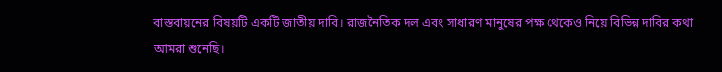বাস্তবায়নের বিষয়টি একটি জাতীয় দাবি। রাজনৈতিক দল এবং সাধারণ মানুষের পক্ষ থেকেও নিয়ে বিভিন্ন দাবির কথা আমরা শুনেছি।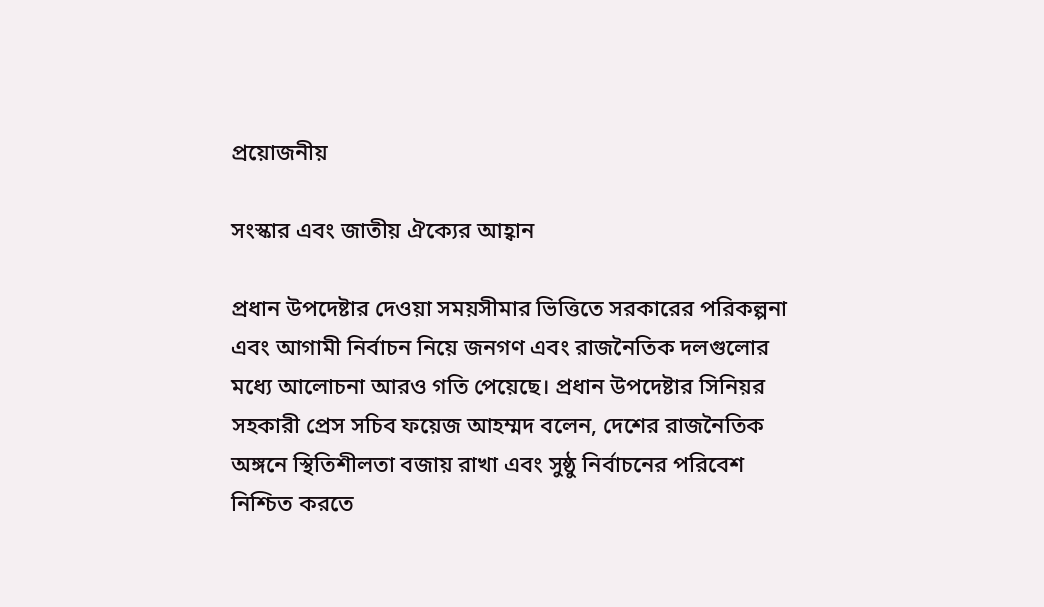প্রয়োজনীয়

সংস্কার এবং জাতীয় ঐক্যের আহ্বান

প্রধান উপদেষ্টার দেওয়া সময়সীমার ভিত্তিতে সরকারের পরিকল্পনা এবং আগামী নির্বাচন নিয়ে জনগণ এবং রাজনৈতিক দলগুলোর মধ্যে আলোচনা আরও গতি পেয়েছে। প্রধান উপদেষ্টার সিনিয়র সহকারী প্রেস সচিব ফয়েজ আহম্মদ বলেন, দেশের রাজনৈতিক অঙ্গনে স্থিতিশীলতা বজায় রাখা এবং সুষ্ঠু নির্বাচনের পরিবেশ নিশ্চিত করতে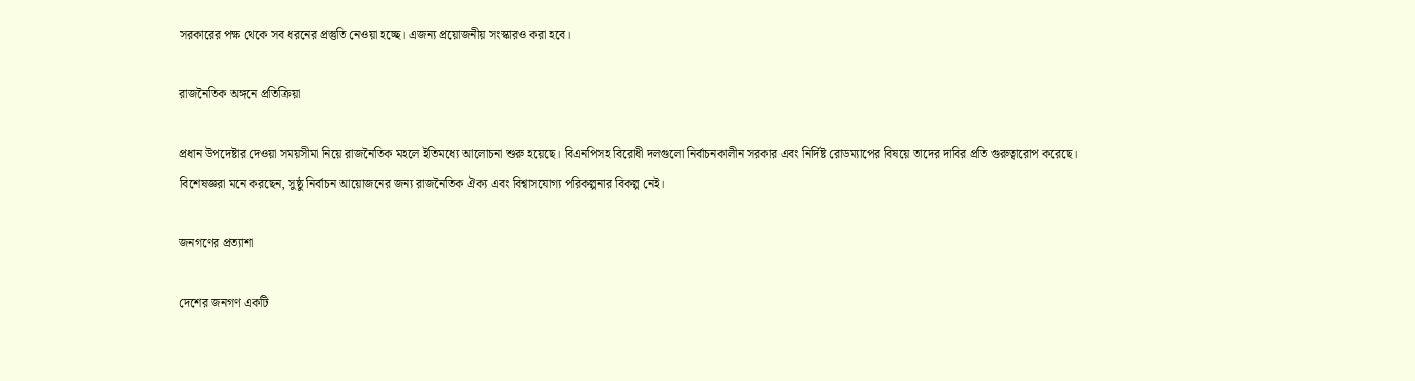সরকারের পক্ষ থেকে সব ধরনের প্রস্তুতি নেওয়া হচ্ছে। এজন্য প্রয়োজনীয় সংস্কারও করা হবে।

রাজনৈতিক অঙ্গনে প্রতিক্রিয়া

প্রধান উপদেষ্টার দেওয়া সময়সীমা নিয়ে রাজনৈতিক মহলে ইতিমধ্যে আলোচনা শুরু হয়েছে। বিএনপিসহ বিরোধী দলগুলো নির্বাচনকালীন সরকার এবং নির্দিষ্ট রোডম্যাপের বিষয়ে তাদের দাবির প্রতি গুরুত্বারোপ করেছে। বিশেষজ্ঞরা মনে করছেন, সুষ্ঠু নির্বাচন আয়োজনের জন্য রাজনৈতিক ঐক্য এবং বিশ্বাসযোগ্য পরিকল্পনার বিকল্প নেই।

জনগণের প্রত্যাশা

দেশের জনগণ একটি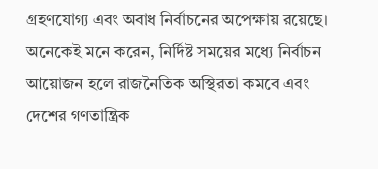গ্রহণযোগ্য এবং অবাধ নির্বাচনের অপেক্ষায় রয়েছে। অনেকেই মনে করেন, নির্দিষ্ট সময়ের মধ্যে নির্বাচন আয়োজন হলে রাজনৈতিক অস্থিরতা কমবে এবং দেশের গণতান্ত্রিক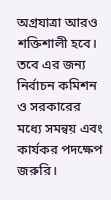অগ্রযাত্রা আরও শক্তিশালী হবে। তবে এর জন্য নির্বাচন কমিশন ও সরকারের মধ্যে সমন্বয় এবং কার্যকর পদক্ষেপ জরুরি।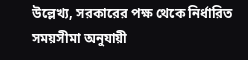উল্লেখ্য, সরকারের পক্ষ থেকে নির্ধারিত সময়সীমা অনুযায়ী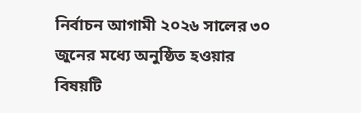নির্বাচন আগামী ২০২৬ সালের ৩০ জুনের মধ্যে অনুষ্ঠিত হওয়ার বিষয়টি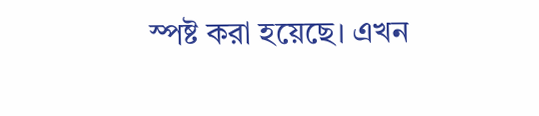স্পষ্ট করা হয়েছে। এখন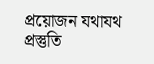প্রয়োজন যথাযথ প্রস্তুতি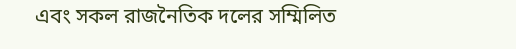এবং সকল রাজনৈতিক দলের সম্মিলিত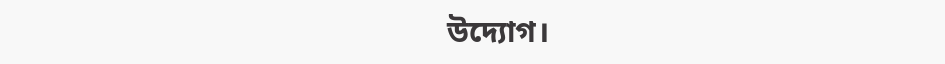উদ্যোগ।